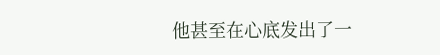他甚至在心底发出了一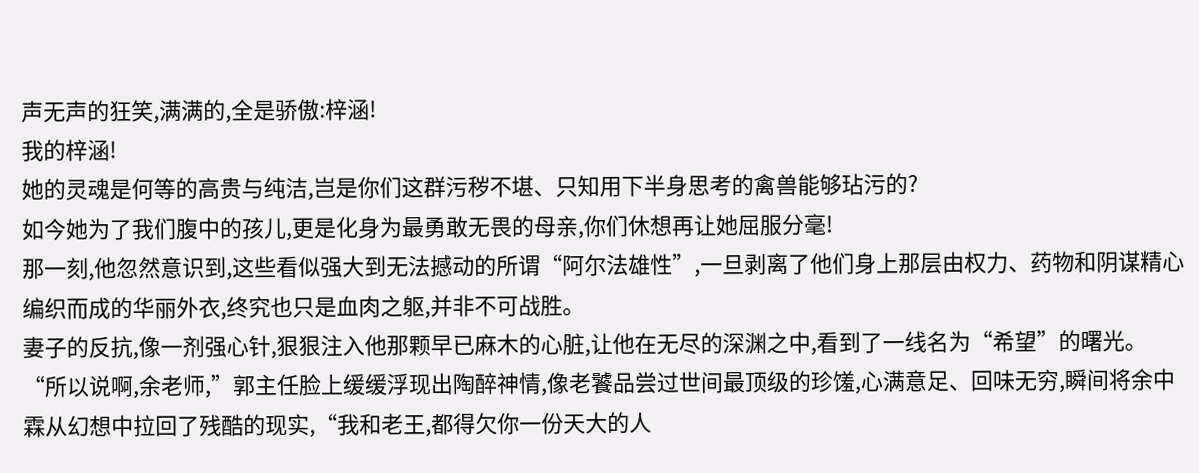声无声的狂笑,满满的,全是骄傲:梓涵!
我的梓涵!
她的灵魂是何等的高贵与纯洁,岂是你们这群污秽不堪、只知用下半身思考的禽兽能够玷污的?
如今她为了我们腹中的孩儿,更是化身为最勇敢无畏的母亲,你们休想再让她屈服分毫!
那一刻,他忽然意识到,这些看似强大到无法撼动的所谓“阿尔法雄性”,一旦剥离了他们身上那层由权力、药物和阴谋精心编织而成的华丽外衣,终究也只是血肉之躯,并非不可战胜。
妻子的反抗,像一剂强心针,狠狠注入他那颗早已麻木的心脏,让他在无尽的深渊之中,看到了一线名为“希望”的曙光。
“所以说啊,余老师,”郭主任脸上缓缓浮现出陶醉神情,像老饕品尝过世间最顶级的珍馐,心满意足、回味无穷,瞬间将余中霖从幻想中拉回了残酷的现实,“我和老王,都得欠你一份天大的人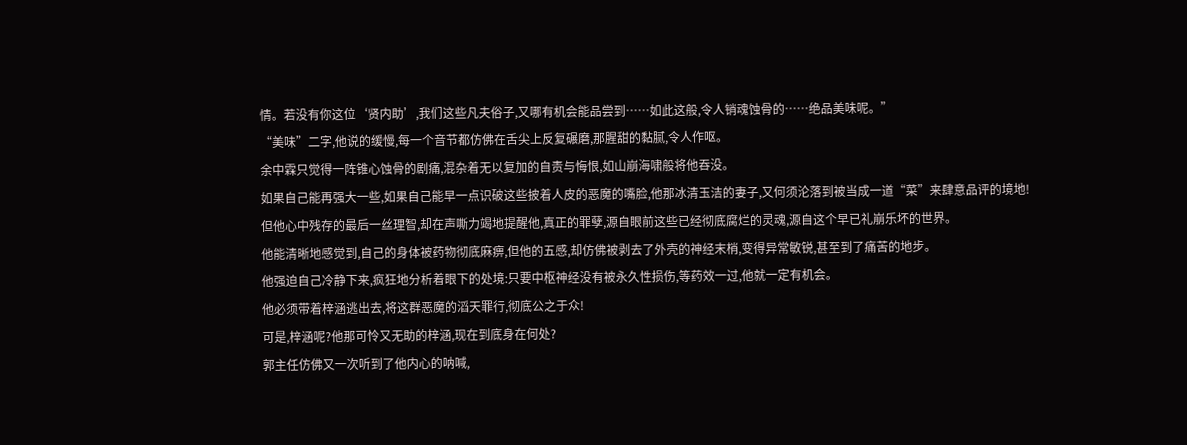情。若没有你这位‘贤内助’,我们这些凡夫俗子,又哪有机会能品尝到……如此这般,令人销魂蚀骨的……绝品美味呢。”
“美味”二字,他说的缓慢,每一个音节都仿佛在舌尖上反复碾磨,那腥甜的黏腻,令人作呕。
余中霖只觉得一阵锥心蚀骨的剧痛,混杂着无以复加的自责与悔恨,如山崩海啸般将他吞没。
如果自己能再强大一些,如果自己能早一点识破这些披着人皮的恶魔的嘴脸,他那冰清玉洁的妻子,又何须沦落到被当成一道“菜”来肆意品评的境地!
但他心中残存的最后一丝理智,却在声嘶力竭地提醒他,真正的罪孽,源自眼前这些已经彻底腐烂的灵魂,源自这个早已礼崩乐坏的世界。
他能清晰地感觉到,自己的身体被药物彻底麻痹,但他的五感,却仿佛被剥去了外壳的神经末梢,变得异常敏锐,甚至到了痛苦的地步。
他强迫自己冷静下来,疯狂地分析着眼下的处境:只要中枢神经没有被永久性损伤,等药效一过,他就一定有机会。
他必须带着梓涵逃出去,将这群恶魔的滔天罪行,彻底公之于众!
可是,梓涵呢?他那可怜又无助的梓涵,现在到底身在何处?
郭主任仿佛又一次听到了他内心的呐喊,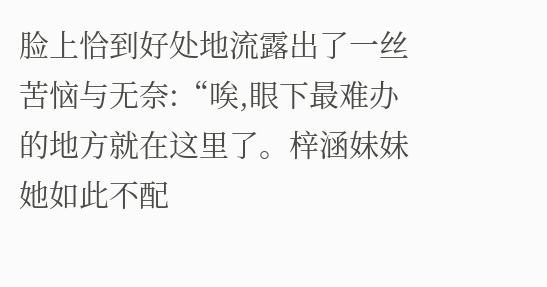脸上恰到好处地流露出了一丝苦恼与无奈:“唉,眼下最难办的地方就在这里了。梓涵妹妹她如此不配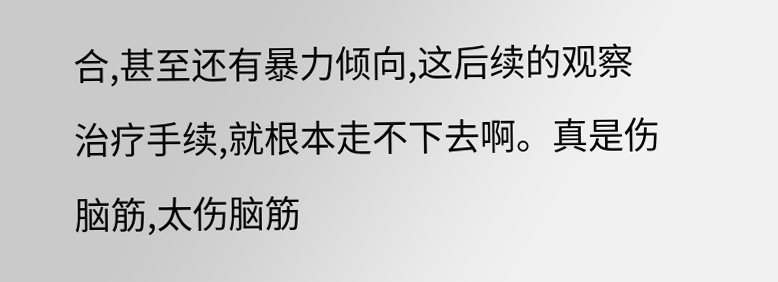合,甚至还有暴力倾向,这后续的观察治疗手续,就根本走不下去啊。真是伤脑筋,太伤脑筋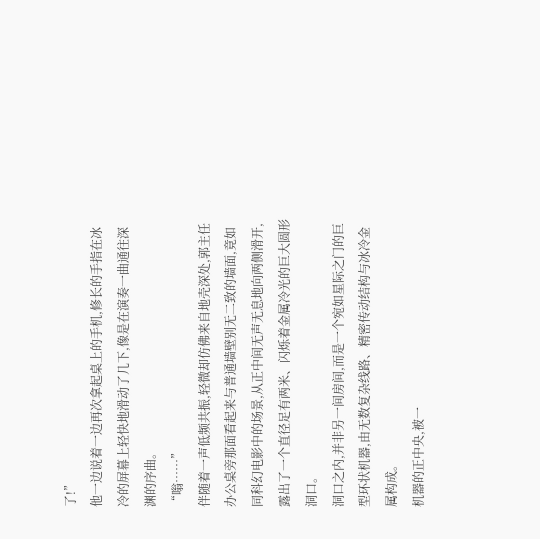了!”
他一边说着一边再次拿起桌上的手机,修长的手指在冰冷的屏幕上轻快地滑动了几下,像是在演奏一曲通往深渊的序曲。
“嗡……”
伴随着一声低频共振,轻微却仿佛来自地壳深处,郭主任办公桌旁那面看起来与普通墙壁别无二致的墙面,竟如同科幻电影中的场景,从正中间无声无息地向两侧滑开,露出了一个直径足有两米、闪烁着金属冷光的巨大圆形洞口。
洞口之内,并非另一间房间,而是一个宛如星际之门的巨型环状机器,由无数复杂线路、精密传动结构与冰冷金属构成。
机器的正中央,被一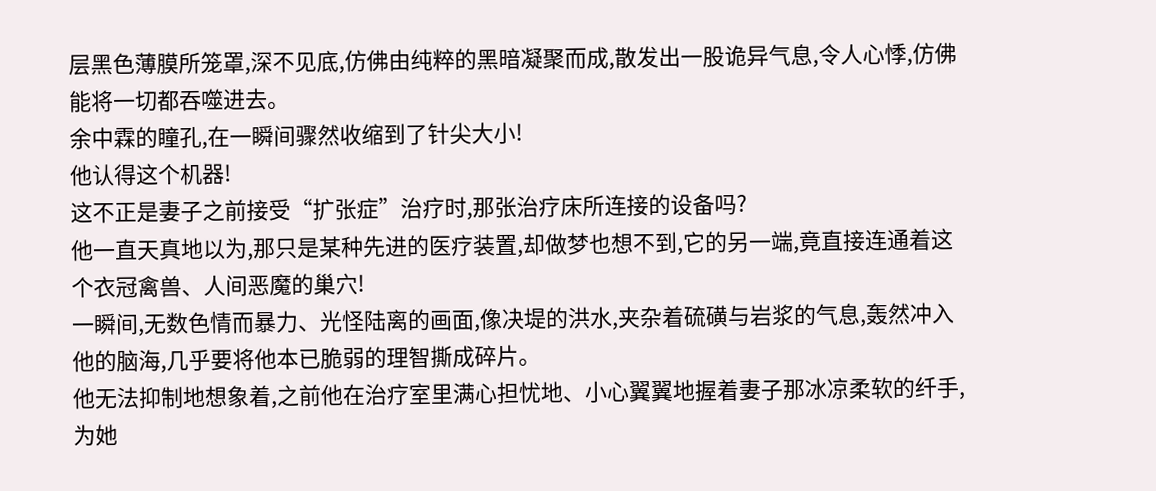层黑色薄膜所笼罩,深不见底,仿佛由纯粹的黑暗凝聚而成,散发出一股诡异气息,令人心悸,仿佛能将一切都吞噬进去。
余中霖的瞳孔,在一瞬间骤然收缩到了针尖大小!
他认得这个机器!
这不正是妻子之前接受“扩张症”治疗时,那张治疗床所连接的设备吗?
他一直天真地以为,那只是某种先进的医疗装置,却做梦也想不到,它的另一端,竟直接连通着这个衣冠禽兽、人间恶魔的巢穴!
一瞬间,无数色情而暴力、光怪陆离的画面,像决堤的洪水,夹杂着硫磺与岩浆的气息,轰然冲入他的脑海,几乎要将他本已脆弱的理智撕成碎片。
他无法抑制地想象着,之前他在治疗室里满心担忧地、小心翼翼地握着妻子那冰凉柔软的纤手,为她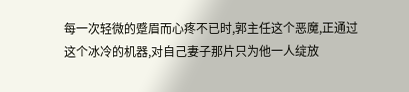每一次轻微的蹙眉而心疼不已时,郭主任这个恶魔,正通过这个冰冷的机器,对自己妻子那片只为他一人绽放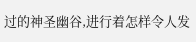过的神圣幽谷,进行着怎样令人发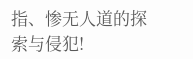指、惨无人道的探索与侵犯!